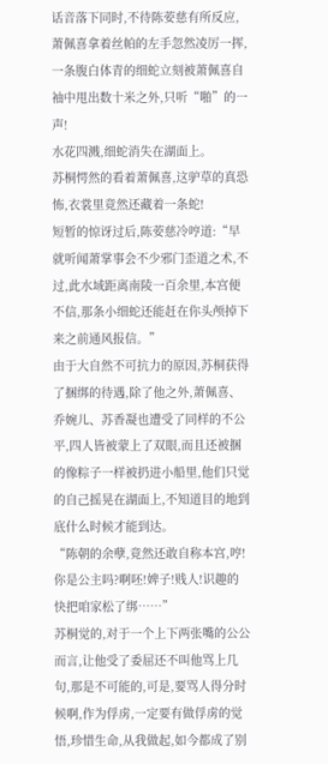话音落下同时,不待陈荌慈有所反应,萧佩喜拿着丝帕的左手忽然凌厉一挥,一条腹白体青的细蛇立刻被萧佩喜自袖中甩出数十米之外,只听“啪”的一声!
水花四溅,细蛇消失在湖面上。
苏桐愕然的看着萧佩喜,这驴草的真恐怖,衣裳里竟然还藏着一条蛇!
短暂的惊讶过后,陈荌慈冷哼道:“早就听闻萧掌事会不少邪门歪道之术,不过,此水域距离南陵一百余里,本宫便不信,那条小细蛇还能赶在你头颅掉下来之前通风报信。”
由于大自然不可抗力的原因,苏桐获得了捆绑的待遇,除了他之外,萧佩喜、乔婉儿、苏香凝也遭受了同样的不公平,四人皆被蒙上了双眼,而且还被捆的像粽子一样被扔进小船里,他们只觉的自己摇晃在湖面上,不知道目的地到底什么时候才能到达。
“陈朝的余孽,竟然还敢自称本宫,哼!你是公主吗?啊呸!婢子!贱人!识趣的快把咱家松了绑……”
苏桐觉的,对于一个上下两张嘴的公公而言,让他受了委屈还不叫他骂上几句,那是不可能的,可是,要骂人得分时候啊,作为俘虏,一定要有做俘虏的觉悟,珍惜生命,从我做起,如今都成了别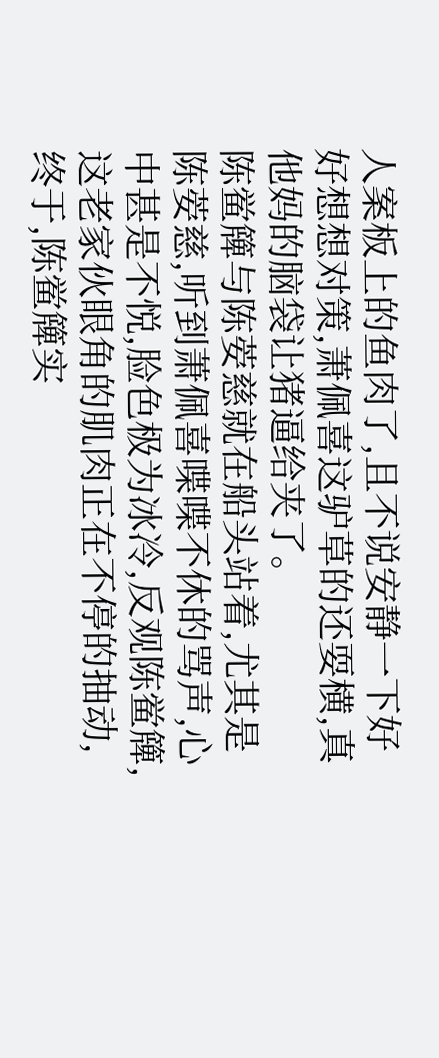人案板上的鱼肉了,且不说安静一下好好想想对策,萧佩喜这驴草的还耍横,真他妈的脑袋让猪逼给夹了。
陈鲎簰与陈荌慈就在船头站着,尤其是陈荌慈,听到萧佩喜喋喋不休的骂声,心中甚是不悦,脸色极为冰冷,反观陈鲎簰,这老家伙眼角的肌肉正在不停的抽动,终于,陈鲎簰实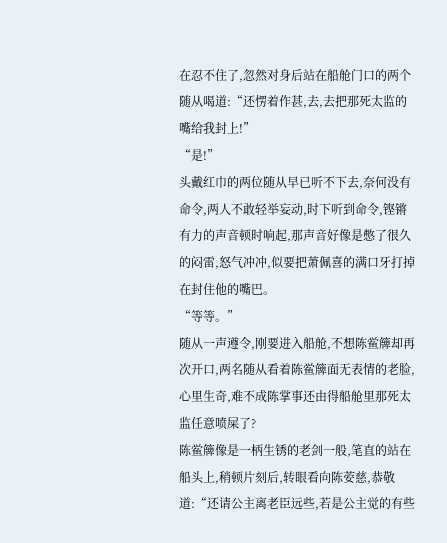在忍不住了,忽然对身后站在船舱门口的两个随从喝道:“还愣着作甚,去,去把那死太监的嘴给我封上!”
“是!”
头戴红巾的两位随从早已听不下去,奈何没有命令,两人不敢轻举妄动,时下听到命令,铿锵有力的声音顿时响起,那声音好像是憋了很久的闷雷,怒气冲冲,似要把萧佩喜的满口牙打掉在封住他的嘴巴。
“等等。”
随从一声遵令,刚要进入船舱,不想陈鲎簰却再次开口,两名随从看着陈鲎簰面无表情的老脸,心里生奇,难不成陈掌事还由得船舱里那死太监任意喷屎了?
陈鲎簰像是一柄生锈的老剑一般,笔直的站在船头上,稍顿片刻后,转眼看向陈荌慈,恭敬道:“还请公主离老臣远些,若是公主觉的有些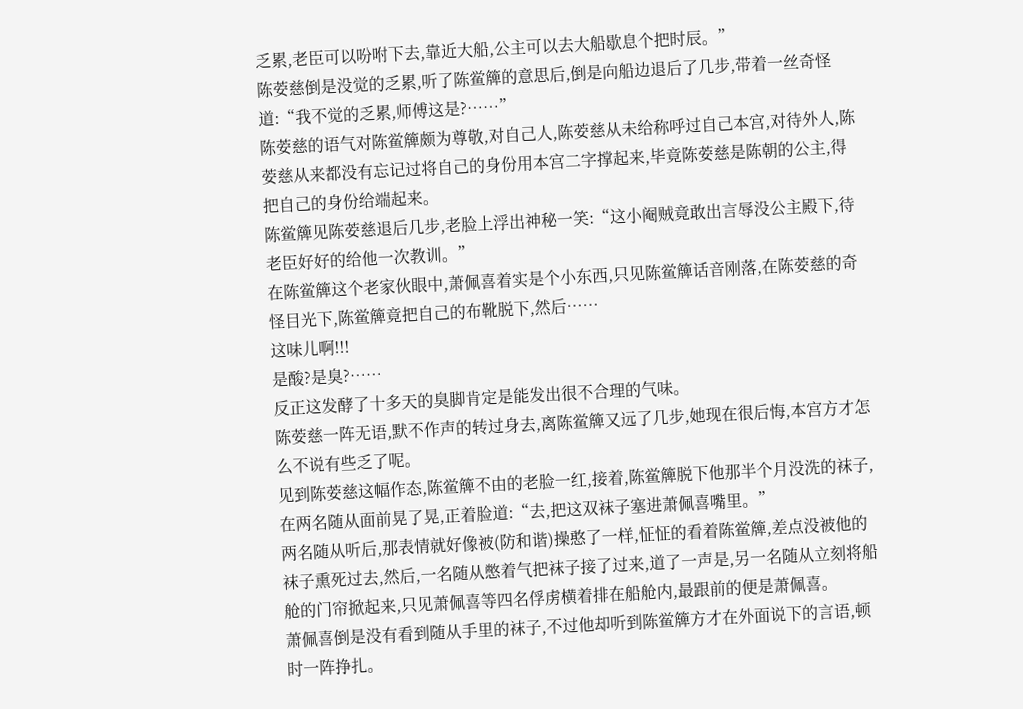乏累,老臣可以吩咐下去,靠近大船,公主可以去大船歇息个把时辰。”
陈荌慈倒是没觉的乏累,听了陈鲎簰的意思后,倒是向船边退后了几步,带着一丝奇怪道:“我不觉的乏累,师傅这是?……”
陈荌慈的语气对陈鲎簰颇为尊敬,对自己人,陈荌慈从未给称呼过自己本宫,对待外人,陈荌慈从来都没有忘记过将自己的身份用本宫二字撑起来,毕竟陈荌慈是陈朝的公主,得把自己的身份给端起来。
陈鲎簰见陈荌慈退后几步,老脸上浮出神秘一笑:“这小阉贼竟敢出言辱没公主殿下,待老臣好好的给他一次教训。”
在陈鲎簰这个老家伙眼中,萧佩喜着实是个小东西,只见陈鲎簰话音刚落,在陈荌慈的奇怪目光下,陈鲎簰竟把自己的布靴脱下,然后……
这味儿啊!!!
是酸?是臭?……
反正这发酵了十多天的臭脚肯定是能发出很不合理的气味。
陈荌慈一阵无语,默不作声的转过身去,离陈鲎簰又远了几步,她现在很后悔,本宫方才怎么不说有些乏了呢。
见到陈荌慈这幅作态,陈鲎簰不由的老脸一红,接着,陈鲎簰脱下他那半个月没洗的袜子,在两名随从面前晃了晃,正着脸道:“去,把这双袜子塞进萧佩喜嘴里。”
两名随从听后,那表情就好像被(防和谐)操憨了一样,怔怔的看着陈鲎簰,差点没被他的袜子熏死过去,然后,一名随从憋着气把袜子接了过来,道了一声是,另一名随从立刻将船舱的门帘掀起来,只见萧佩喜等四名俘虏横着排在船舱内,最跟前的便是萧佩喜。
萧佩喜倒是没有看到随从手里的袜子,不过他却听到陈鲎簰方才在外面说下的言语,顿时一阵挣扎。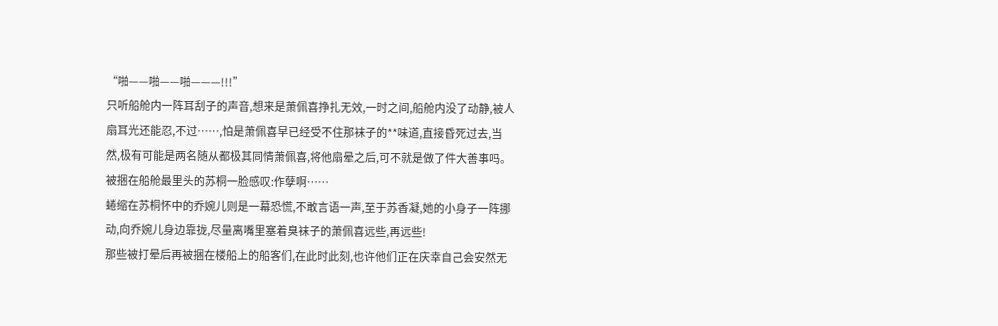“啪——啪——啪———!!!”
只听船舱内一阵耳刮子的声音,想来是萧佩喜挣扎无效,一时之间,船舱内没了动静,被人扇耳光还能忍,不过……,怕是萧佩喜早已经受不住那袜子的**味道,直接昏死过去,当然,极有可能是两名随从都极其同情萧佩喜,将他扇晕之后,可不就是做了件大善事吗。
被捆在船舱最里头的苏桐一脸感叹:作孽啊……
蜷缩在苏桐怀中的乔婉儿则是一幕恐慌,不敢言语一声,至于苏香凝,她的小身子一阵挪动,向乔婉儿身边靠拢,尽量离嘴里塞着臭袜子的萧佩喜远些,再远些!
那些被打晕后再被捆在楼船上的船客们,在此时此刻,也许他们正在庆幸自己会安然无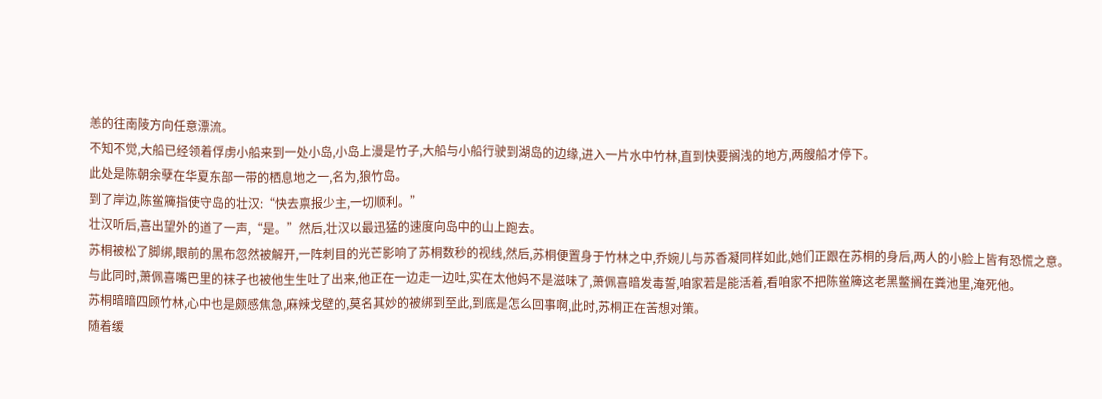恙的往南陵方向任意漂流。
不知不觉,大船已经领着俘虏小船来到一处小岛,小岛上漫是竹子,大船与小船行驶到湖岛的边缘,进入一片水中竹林,直到快要搁浅的地方,两艘船才停下。
此处是陈朝余孽在华夏东部一带的栖息地之一,名为,狼竹岛。
到了岸边,陈鲎簰指使守岛的壮汉:“快去禀报少主,一切顺利。”
壮汉听后,喜出望外的道了一声,“是。”然后,壮汉以最迅猛的速度向岛中的山上跑去。
苏桐被松了脚绑,眼前的黑布忽然被解开,一阵刺目的光芒影响了苏桐数秒的视线,然后,苏桐便置身于竹林之中,乔婉儿与苏香凝同样如此,她们正跟在苏桐的身后,两人的小脸上皆有恐慌之意。
与此同时,萧佩喜嘴巴里的袜子也被他生生吐了出来,他正在一边走一边吐,实在太他妈不是滋味了,萧佩喜暗发毒誓,咱家若是能活着,看咱家不把陈鲎簰这老黑鳖搁在粪池里,淹死他。
苏桐暗暗四顾竹林,心中也是颇感焦急,麻辣戈壁的,莫名其妙的被绑到至此,到底是怎么回事啊,此时,苏桐正在苦想对策。
随着缓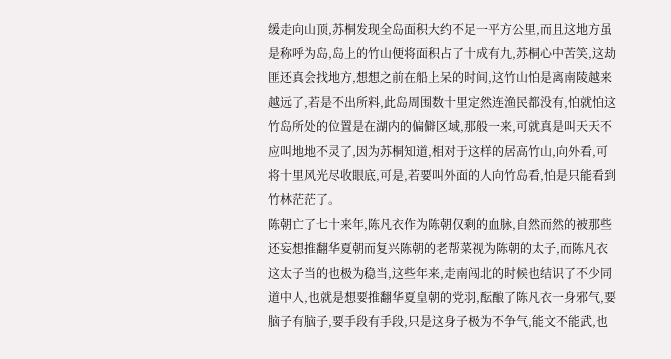缓走向山顶,苏桐发现全岛面积大约不足一平方公里,而且这地方虽是称呼为岛,岛上的竹山便将面积占了十成有九,苏桐心中苦笑,这劫匪还真会找地方,想想之前在船上呆的时间,这竹山怕是离南陵越来越远了,若是不出所料,此岛周围数十里定然连渔民都没有,怕就怕这竹岛所处的位置是在湖内的偏僻区域,那般一来,可就真是叫天天不应叫地地不灵了,因为苏桐知道,相对于这样的居高竹山,向外看,可将十里风光尽收眼底,可是,若要叫外面的人向竹岛看,怕是只能看到竹林茫茫了。
陈朝亡了七十来年,陈凡衣作为陈朝仅剩的血脉,自然而然的被那些还妄想推翻华夏朝而复兴陈朝的老帮菜视为陈朝的太子,而陈凡衣这太子当的也极为稳当,这些年来,走南闯北的时候也结识了不少同道中人,也就是想要推翻华夏皇朝的党羽,酝酿了陈凡衣一身邪气,要脑子有脑子,要手段有手段,只是这身子极为不争气,能文不能武,也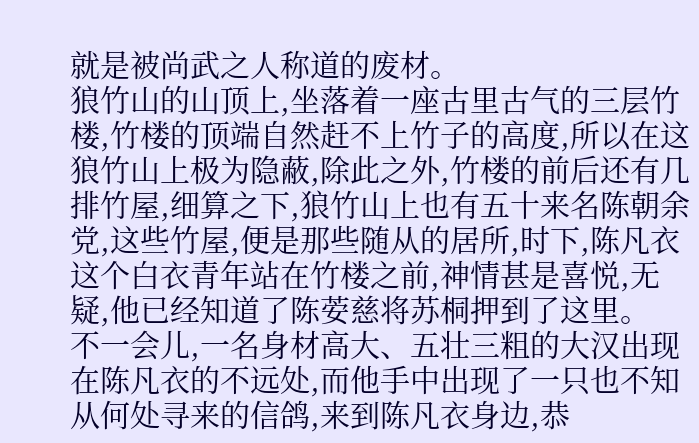就是被尚武之人称道的废材。
狼竹山的山顶上,坐落着一座古里古气的三层竹楼,竹楼的顶端自然赶不上竹子的高度,所以在这狼竹山上极为隐蔽,除此之外,竹楼的前后还有几排竹屋,细算之下,狼竹山上也有五十来名陈朝余党,这些竹屋,便是那些随从的居所,时下,陈凡衣这个白衣青年站在竹楼之前,神情甚是喜悦,无疑,他已经知道了陈荌慈将苏桐押到了这里。
不一会儿,一名身材高大、五壮三粗的大汉出现在陈凡衣的不远处,而他手中出现了一只也不知从何处寻来的信鸽,来到陈凡衣身边,恭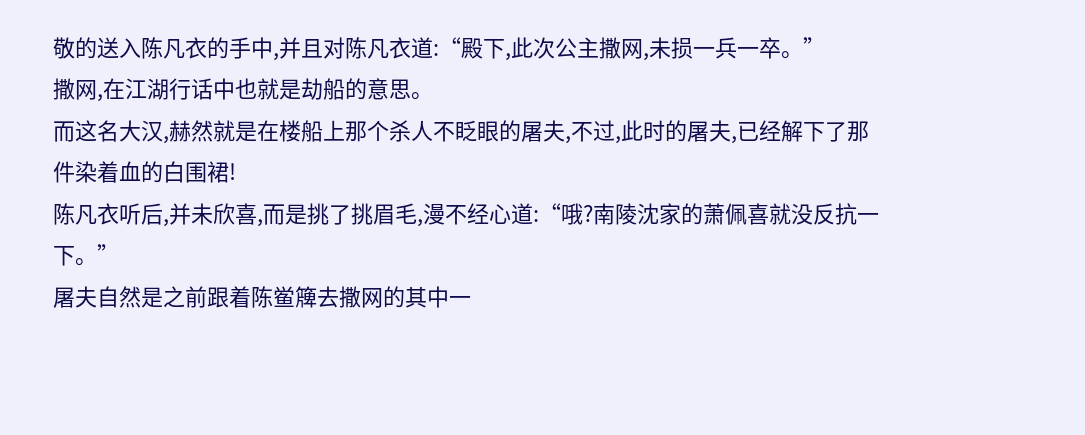敬的送入陈凡衣的手中,并且对陈凡衣道:“殿下,此次公主撒网,未损一兵一卒。”
撒网,在江湖行话中也就是劫船的意思。
而这名大汉,赫然就是在楼船上那个杀人不眨眼的屠夫,不过,此时的屠夫,已经解下了那件染着血的白围裙!
陈凡衣听后,并未欣喜,而是挑了挑眉毛,漫不经心道:“哦?南陵沈家的萧佩喜就没反抗一下。”
屠夫自然是之前跟着陈鲎簰去撒网的其中一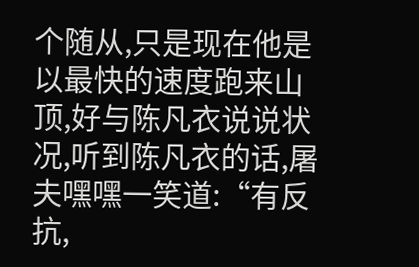个随从,只是现在他是以最快的速度跑来山顶,好与陈凡衣说说状况,听到陈凡衣的话,屠夫嘿嘿一笑道:“有反抗,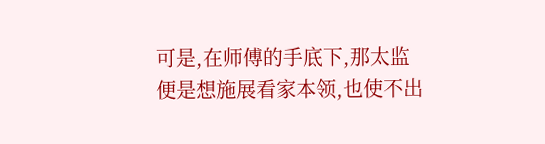可是,在师傅的手底下,那太监便是想施展看家本领,也使不出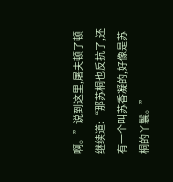啊。”说到这里,屠夫顿了顿继续道:“那苏桐也反抗了,还有一个叫苏香凝的,好像是苏桐的丫鬟。”